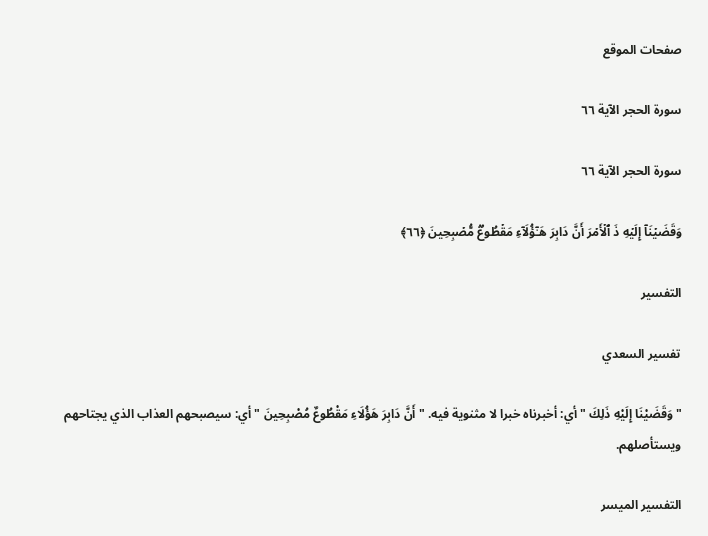صفحات الموقع

سورة الحجر الآية ٦٦

سورة الحجر الآية ٦٦

وَقَضَیۡنَاۤ إِلَیۡهِ ذَ ٱلۡأَمۡرَ أَنَّ دَابِرَ هَـٰۤؤُلَاۤءِ مَقۡطُوعࣱ مُّصۡبِحِینَ ﴿٦٦﴾

التفسير

تفسير السعدي

" وَقَضَيْنَا إِلَيْهِ ذَلِكَ " أي: أخبرناه خبرا لا مثنوية فيه. " أَنَّ دَابِرَ هَؤُلَاءِ مَقْطُوعٌ مُصْبِحِينَ " أي: سيصبحهم العذاب الذي يجتاحهم ويستأصلهم.

التفسير الميسر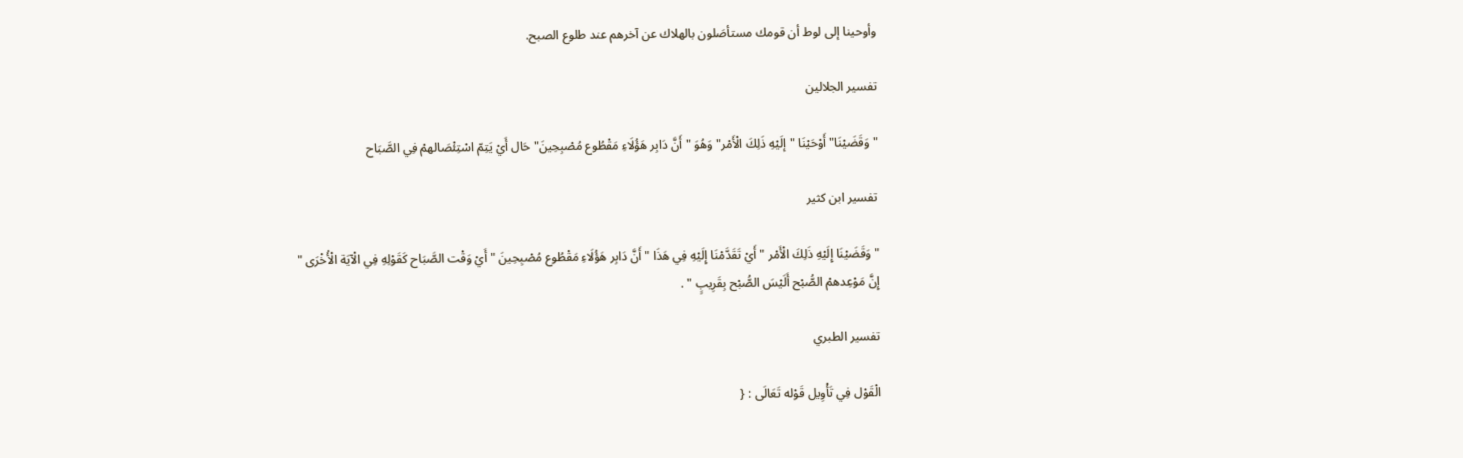وأوحينا إلى لوط أن قومك مستأصَلون بالهلاك عن آخرهم عند طلوع الصبح.

تفسير الجلالين

"وَقَضَيْنَا" أَوْحَيْنَا "إلَيْهِ ذَلِكَ الْأَمْر" وَهُوَ "أَنَّ دَابِر هَؤُلَاءِ مَقْطُوع مُصْبِحِينَ" حَال أَيْ يَتِمّ اسْتِئْصَالهمْ فِي الصَّبَاح

تفسير ابن كثير

" وَقَضَيْنَا إِلَيْهِ ذَلِكَ الْأَمْر " أَيْ تَقَدَّمْنَا إِلَيْهِ فِي هَذَا " أَنَّ دَابِر هَؤُلَاءِ مَقْطُوع مُصْبِحِينَ " أَيْ وَقْت الصَّبَاح كَقَوْلِهِ فِي الْآيَة الْأُخْرَى " إِنَّ مَوْعِدهمْ الصُّبْح أَلَيْسَ الصُّبْح بِقَرِيبٍ " .

تفسير الطبري

الْقَوْل فِي تَأْوِيل قَوْله تَعَالَى : {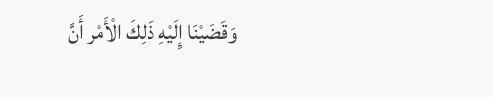وَقَضَيْنَا إِلَيْهِ ذَلِكَ الْأَمْر أَنَّ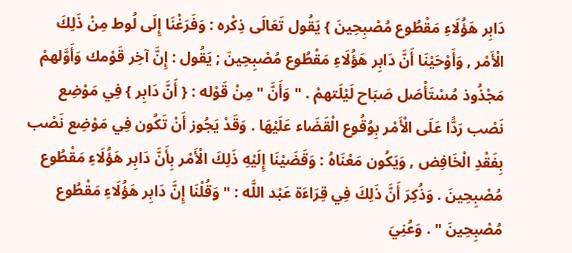دَابِر هَؤُلَاءِ مَقْطُوع مُصْبِحِينَ } يَقُول تَعَالَى ذِكْره : وَفَرَغْنَا إِلَى لُوط مِنْ ذَلِكَ الْأَمْر , وَأَوْحَيْنَا أَنَّ دَابِر هَؤُلَاءِ مَقْطُوع مُصْبِحِينَ ; يَقُول : إِنَّ آخِر قَوْمك وَأَوَّلهمْ مَجْذُوذ مُسْتَأْصَل صَبَاح لَيْلَتهمْ . " وَأَنَّ " مِنْ قَوْله : { أَنَّ دَابِر } فِي مَوْضِع نَصْب رَدًّا عَلَى الْأَمْر بِوُقُوع الْقَضَاء عَلَيْهَا . وَقَدْ يَجُوز أَنْ تَكُون فِي مَوْضِع نَصْب بِفَقْدِ الْخَافِض , وَيَكُون مَعْنَاهُ : وَقَضَيْنَا إِلَيْهِ ذَلِكَ الْأَمْر بِأَنَّ دَابِر هَؤُلَاءِ مَقْطُوع مُصْبِحِينَ . وَذُكِرَ أَنَّ ذَلِكَ فِي قِرَاءَة عَبْد اللَّه : " وَقُلْنَا إِنَّ دَابِر هَؤُلَاءِ مَقْطُوع مُصْبِحِينَ " . وَعُنِيَ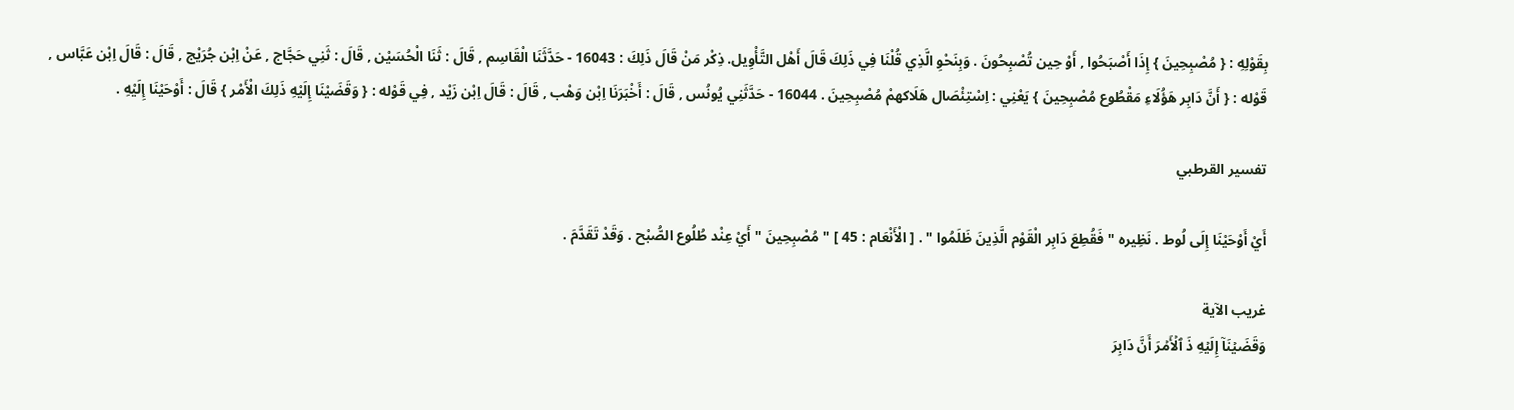بِقَوْلِهِ : { مُصْبِحِينَ } إِذَا أَصْبَحُوا , أَوْ حِين تُصْبِحُونَ . وَبِنَحْوِ الَّذِي قُلْنَا فِي ذَلِكَ قَالَ أَهْل التَّأْوِيل. ذِكْر مَنْ قَالَ ذَلِكَ : 16043 - حَدَّثَنَا الْقَاسِم , قَالَ : ثَنَا الْحُسَيْن , قَالَ : ثَنِي حَجَّاج , عَنْ اِبْن جُرَيْج , قَالَ : قَالَ اِبْن عَبَّاس , قَوْله : { أَنَّ دَابِر هَؤُلَاءِ مَقْطُوع مُصْبِحِينَ } يَعْنِي : اِسْتِئْصَال هَلَاكهمْ مُصْبِحِينَ . 16044 - حَدَّثَنِي يُونُس , قَالَ : أَخْبَرَنَا اِبْن وَهْب , قَالَ : قَالَ اِبْن زَيْد , فِي قَوْله : { وَقَضَيْنَا إِلَيْهِ ذَلِكَ الْأَمْر } قَالَ : أَوْحَيْنَا إِلَيْهِ .

تفسير القرطبي

أَيْ أَوْحَيْنَا إِلَى لُوط . نَظِيره " فَقُطِعَ دَابِر الْقَوْم الَّذِينَ ظَلَمُوا " . [ الْأَنْعَام : 45 ] " مُصْبِحِينَ " أَيْ عِنْد طُلُوع الصُّبْح . وَقَدْ تَقَدَّمَ .

غريب الآية
وَقَضَیۡنَاۤ إِلَیۡهِ ذَ ٱلۡأَمۡرَ أَنَّ دَابِرَ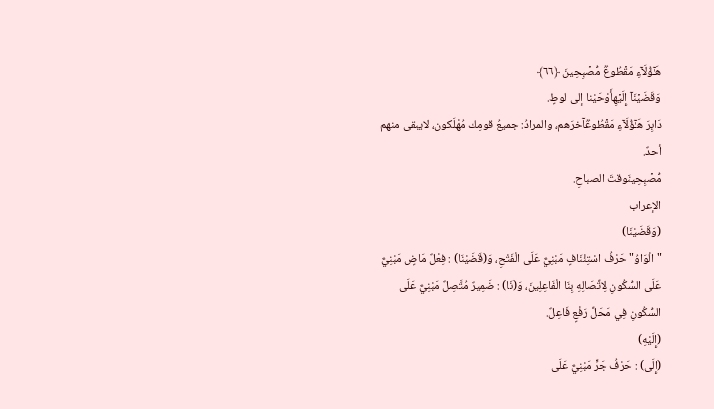هَـٰۤؤُلَاۤءِ مَقۡطُوعࣱ مُّصۡبِحِینَ ﴿٦٦﴾
وَقَضَیۡنَاۤ إِلَیۡهِأَوْحَيْنا إلى لوطٍ.
دَابِرَ هَـٰۤؤُلَاۤءِ مَقۡطُوعࣱآخرَهم، والمرادُ: جميعُ قومِك مُهْلَكون، لايبقى منهم أحدٌ.
مُّصۡبِحِینَوقتَ الصباحِ.
الإعراب
(وَقَضَيْنَا)
"الْوَاوُ" حَرْفُ اسْتِئْنَافٍ مَبْنِيٌّ عَلَى الْفَتْحِ، وَ(قَضَيْنَا) : فِعْلٌ مَاضٍ مَبْنِيٌّ عَلَى السُّكُونِ لِاتِّصَالِهِ بِنَا الْفَاعِلِينَ، وَ(نَا) : ضَمِيرٌ مُتَّصِلٌ مَبْنِيٌّ عَلَى السُّكُونِ فِي مَحَلِّ رَفْعٍ فَاعِلٌ.
(إِلَيْهِ)
(إِلَى) : حَرْفُ جَرٍّ مَبْنِيٌّ عَلَى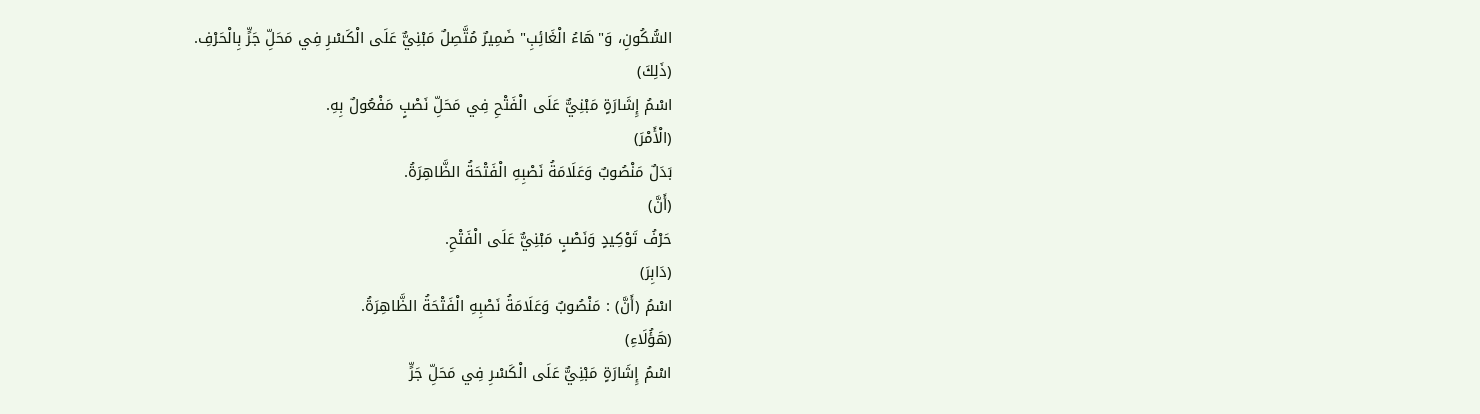السُّكُونِ، وَ"هَاءُ الْغَائِبِ" ضَمِيرٌ مُتَّصِلٌ مَبْنِيٌّ عَلَى الْكَسْرِ فِي مَحَلِّ جَرٍّ بِالْحَرْفِ.
(ذَلِكَ)
اسْمُ إِشَارَةٍ مَبْنِيٌّ عَلَى الْفَتْحِ فِي مَحَلِّ نَصْبٍ مَفْعُولٌ بِهِ.
(الْأَمْرَ)
بَدَلٌ مَنْصُوبٌ وَعَلَامَةُ نَصْبِهِ الْفَتْحَةُ الظَّاهِرَةُ.
(أَنَّ)
حَرْفُ تَوْكِيدٍ وَنَصْبٍ مَبْنِيٌّ عَلَى الْفَتْحِ.
(دَابِرَ)
اسْمُ (أَنَّ) : مَنْصُوبٌ وَعَلَامَةُ نَصْبِهِ الْفَتْحَةُ الظَّاهِرَةُ.
(هَؤُلَاءِ)
اسْمُ إِشَارَةٍ مَبْنِيٌّ عَلَى الْكَسْرِ فِي مَحَلِّ جَرٍّ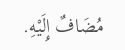مُضَافٌ إِلَيْهِ.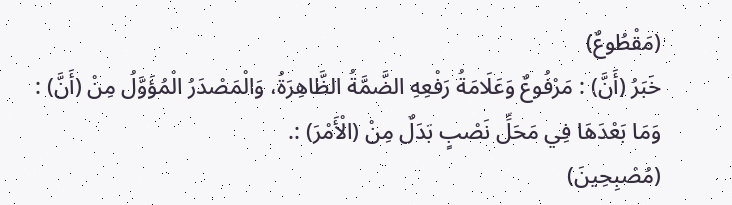(مَقْطُوعٌ)
خَبَرُ (أَنَّ) : مَرْفُوعٌ وَعَلَامَةُ رَفْعِهِ الضَّمَّةُ الظَّاهِرَةُ، وَالْمَصْدَرُ الْمُؤَوَّلُ مِنْ (أَنَّ) : وَمَا بَعْدَهَا فِي مَحَلِّ نَصْبٍ بَدَلٌ مِنْ (الْأَمْرَ) :.
(مُصْبِحِينَ)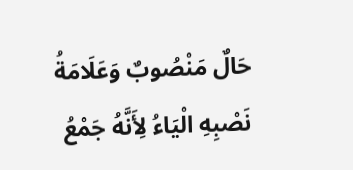حَالٌ مَنْصُوبٌ وَعَلَامَةُ نَصْبِهِ الْيَاءُ لِأَنَّهُ جَمْعُ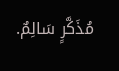مُذَكَّرٍ سَالِمٌ.